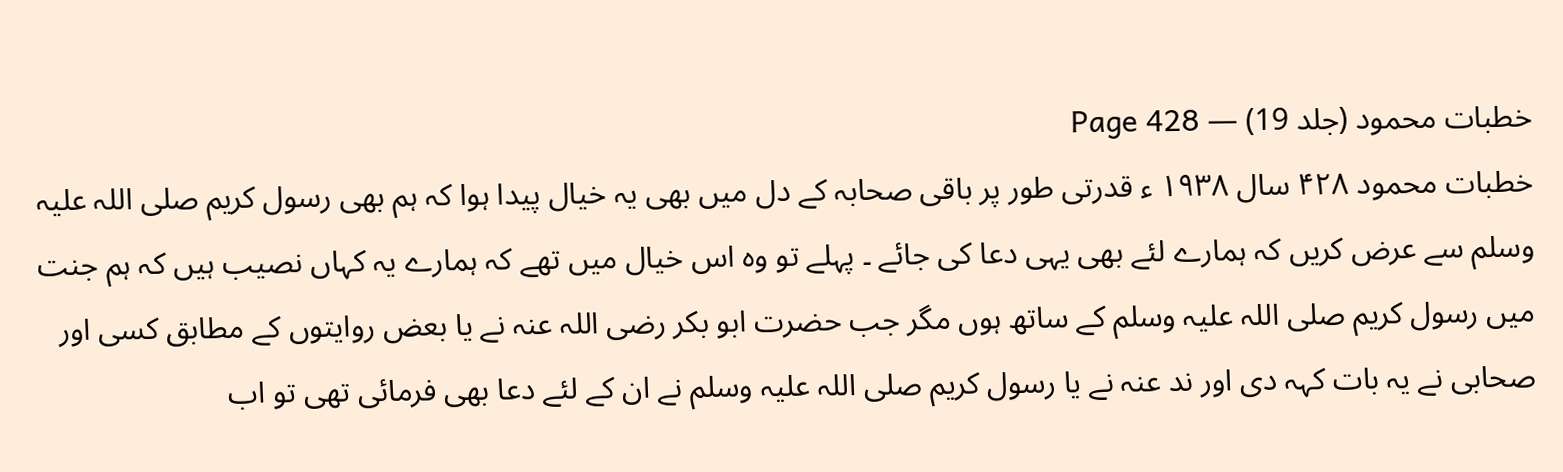خطبات محمود (جلد 19) — Page 428
خطبات محمود ۴۲۸ سال ۱۹۳۸ ء قدرتی طور پر باقی صحابہ کے دل میں بھی یہ خیال پیدا ہوا کہ ہم بھی رسول کریم صلی اللہ علیہ وسلم سے عرض کریں کہ ہمارے لئے بھی یہی دعا کی جائے ۔ پہلے تو وہ اس خیال میں تھے کہ ہمارے یہ کہاں نصیب ہیں کہ ہم جنت میں رسول کریم صلی اللہ علیہ وسلم کے ساتھ ہوں مگر جب حضرت ابو بکر رضی اللہ عنہ نے یا بعض روایتوں کے مطابق کسی اور صحابی نے یہ بات کہہ دی اور ند عنہ نے یا رسول کریم صلی اللہ علیہ وسلم نے ان کے لئے دعا بھی فرمائی تھی تو اب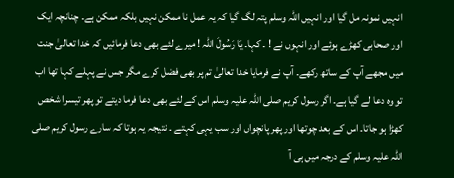انہیں نمونہ مل گیا اور انہیں اللہ وسلم پتہ لگ گیا کہ یہ عمل نا ممکن نہیں بلکہ ممکن ہے۔ چنانچہ ایک اور صحابی کھڑے ہوئے اور انہوں نے ! ۔ کہا۔ يَا رَسُولَ اللہ ! میرے لئے بھی دعا فرمائیں کہ خدا تعالیٰ جنت میں مجھے آپ کے ساتھ رکھے۔ آپ نے فرمایا خدا تعالیٰ تم پر بھی فضل کرے مگر جس نے پہلے کہا تھا اب تو وہ دعا لے گیا ہے۔ اگر رسول کریم صلی اللہ علیہ وسلم اس کے لئے بھی دعا فرما دیتے تو پھر تیسرا شخص کھڑا ہو جاتا۔ اس کے بعد چوتھا اور پھر پانچواں اور سب یہی کہتے ۔ نتیجہ یہ ہوتا کہ سارے رسول کریم صلی اللہ علیہ وسلم کے درجہ میں ہی آ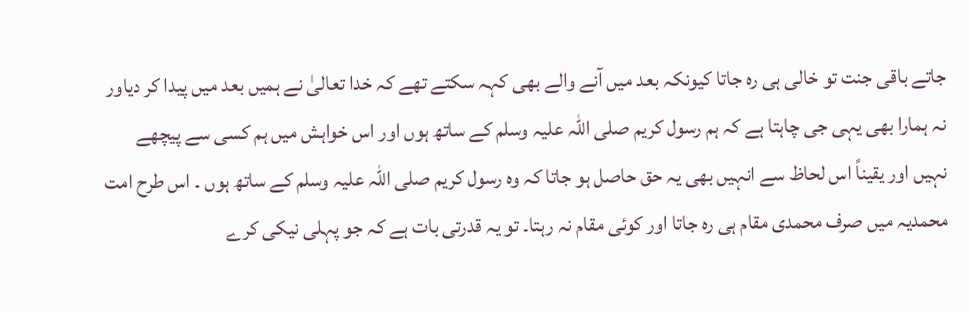جاتے باقی جنت تو خالی ہی رہ جاتا کیونکہ بعد میں آنے والے بھی کہہ سکتے تھے کہ خدا تعالیٰ نے ہمیں بعد میں پیدا کر دیاور نہ ہمارا بھی یہی جی چاہتا ہے کہ ہم رسول کریم صلی اللہ علیہ وسلم کے ساتھ ہوں اور اس خواہش میں ہم کسی سے پیچھے نہیں اور یقیناً اس لحاظ سے انہیں بھی یہ حق حاصل ہو جاتا کہ وہ رسول کریم صلی اللہ علیہ وسلم کے ساتھ ہوں ۔ اس طرح امت محمدیہ میں صرف محمدی مقام ہی رہ جاتا اور کوئی مقام نہ رہتا۔ تو یہ قدرتی بات ہے کہ جو پہلی نیکی کرے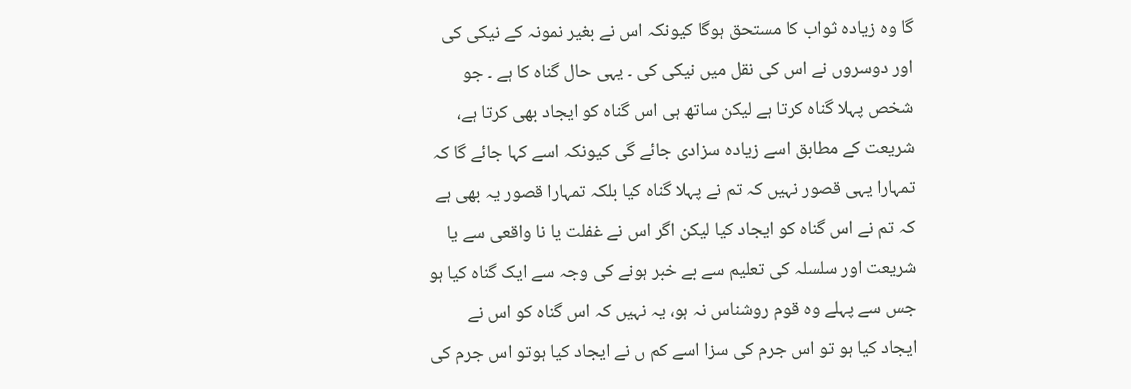گا وہ زیادہ ثواب کا مستحق ہوگا کیونکہ اس نے بغیر نمونہ کے نیکی کی اور دوسروں نے اس کی نقل میں نیکی کی ۔ یہی حال گناہ کا ہے ۔ جو شخص پہلا گناہ کرتا ہے لیکن ساتھ ہی اس گناہ کو ایجاد بھی کرتا ہے، شریعت کے مطابق اسے زیادہ سزادی جائے گی کیونکہ اسے کہا جائے گا کہ تمہارا یہی قصور نہیں کہ تم نے پہلا گناہ کیا بلکہ تمہارا قصور یہ بھی ہے کہ تم نے اس گناہ کو ایجاد کیا لیکن اگر اس نے غفلت یا نا واقعی سے یا شریعت اور سلسلہ کی تعلیم سے بے خبر ہونے کی وجہ سے ایک گناہ کیا ہو جس سے پہلے وہ قوم روشناس نہ ہو، یہ نہیں کہ اس گناہ کو اس نے ایجاد کیا ہو تو اس جرم کی سزا اسے کم ں نے ایجاد کیا ہوتو اس جرم کی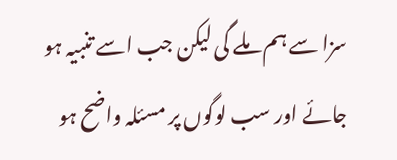سزا سے ہم ملے گی لیکن جب اسے تنبیہ ہو جائے اور سب لوگوں پر مسئلہ واضح ہو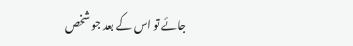جائے تو اس کے بعد جو شخص